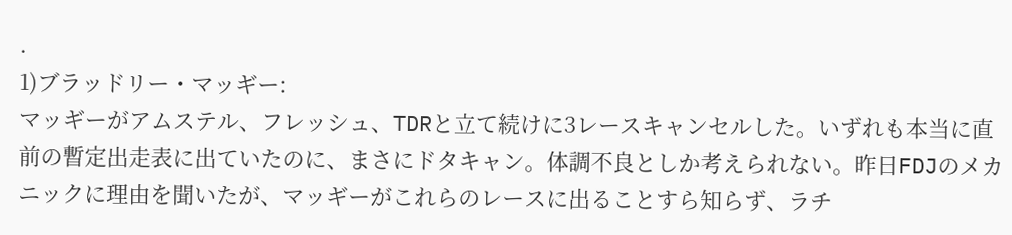.
1)ブラッドリー・マッギー:
マッギーがアムステル、フレッシュ、TDRと立て続けに3レースキャンセルした。いずれも本当に直前の暫定出走表に出ていたのに、まさにドタキャン。体調不良としか考えられない。昨日FDJのメカニックに理由を聞いたが、マッギーがこれらのレースに出ることすら知らず、ラチ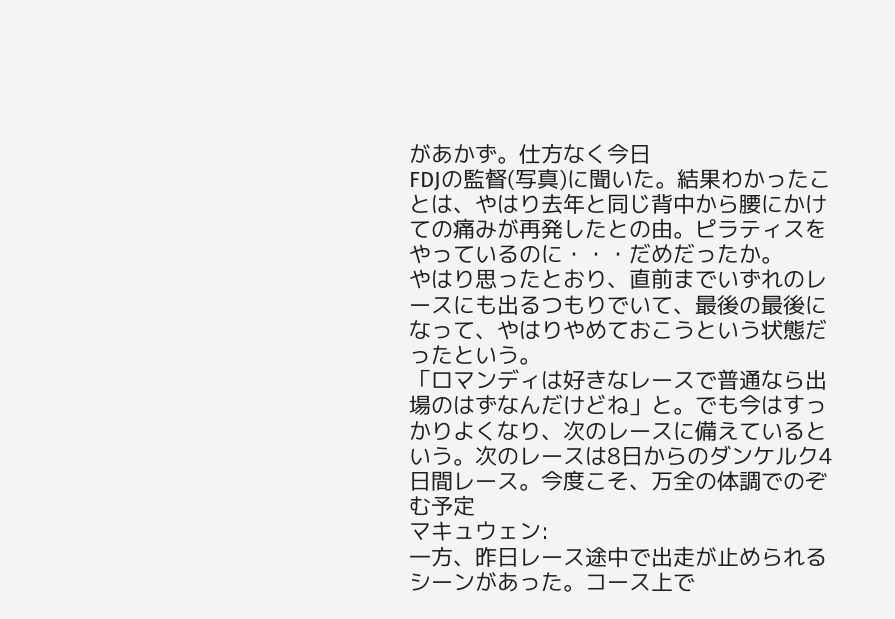があかず。仕方なく今日
FDJの監督(写真)に聞いた。結果わかったことは、やはり去年と同じ背中から腰にかけての痛みが再発したとの由。ピラティスをやっているのに・・・だめだったか。
やはり思ったとおり、直前までいずれのレースにも出るつもりでいて、最後の最後になって、やはりやめておこうという状態だったという。
「ロマンディは好きなレースで普通なら出場のはずなんだけどね」と。でも今はすっかりよくなり、次のレースに備えているという。次のレースは8日からのダンケルク4日間レース。今度こそ、万全の体調でのぞむ予定
マキュウェン:
一方、昨日レース途中で出走が止められるシーンがあった。コース上で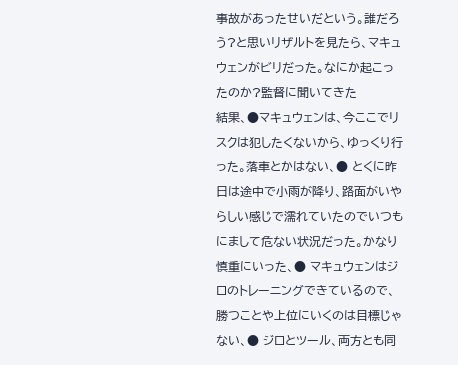事故があったせいだという。誰だろう?と思いリザルトを見たら、マキュウェンがビリだった。なにか起こったのか?監督に聞いてきた
結果、●マキュウェンは、今ここでリスクは犯したくないから、ゆっくり行った。落車とかはない、● とくに昨日は途中で小雨が降り、路面がいやらしい感じで濡れていたのでいつもにまして危ない状況だった。かなり慎重にいった、● マキュウェンはジロのトレーニングできているので、勝つことや上位にいくのは目標じゃない、● ジロとツール、両方とも同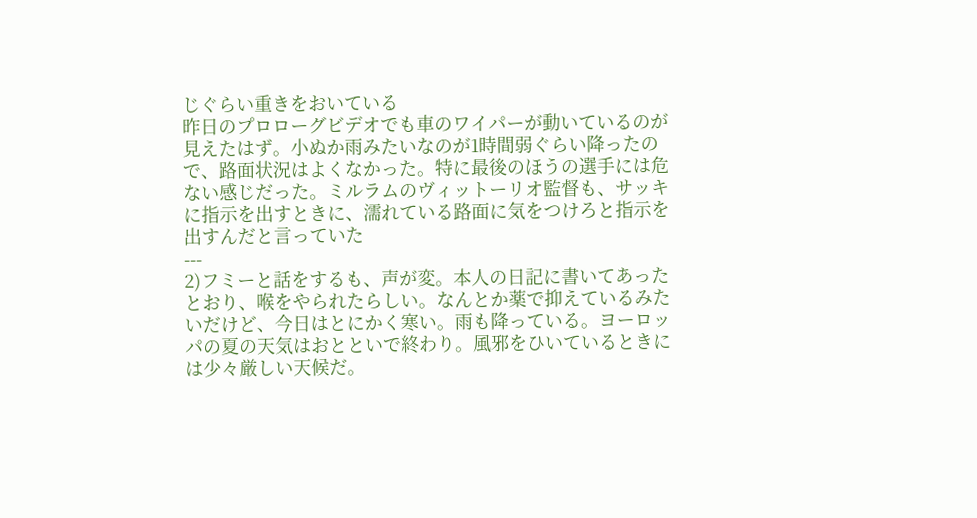じぐらい重きをおいている
昨日のプロローグビデオでも車のワイパーが動いているのが見えたはず。小ぬか雨みたいなのが1時間弱ぐらい降ったので、路面状況はよくなかった。特に最後のほうの選手には危ない感じだった。ミルラムのヴィットーリオ監督も、サッキに指示を出すときに、濡れている路面に気をつけろと指示を出すんだと言っていた
---
2)フミーと話をするも、声が変。本人の日記に書いてあったとおり、喉をやられたらしい。なんとか薬で抑えているみたいだけど、今日はとにかく寒い。雨も降っている。ヨーロッパの夏の天気はおとといで終わり。風邪をひいているときには少々厳しい天候だ。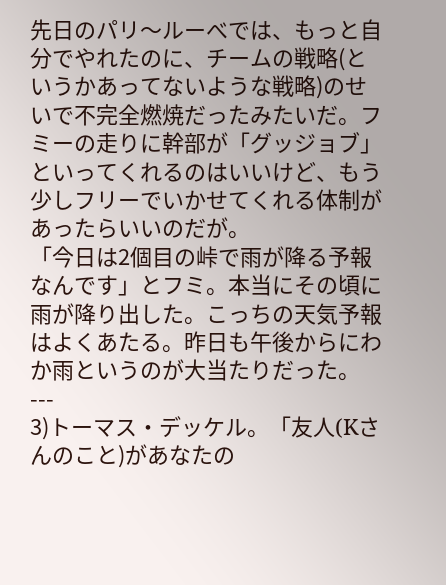先日のパリ〜ルーべでは、もっと自分でやれたのに、チームの戦略(というかあってないような戦略)のせいで不完全燃焼だったみたいだ。フミーの走りに幹部が「グッジョブ」といってくれるのはいいけど、もう少しフリーでいかせてくれる体制があったらいいのだが。
「今日は2個目の峠で雨が降る予報なんです」とフミ。本当にその頃に雨が降り出した。こっちの天気予報はよくあたる。昨日も午後からにわか雨というのが大当たりだった。
---
3)トーマス・デッケル。「友人(Kさんのこと)があなたの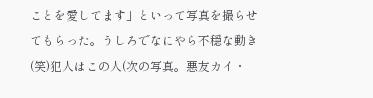ことを愛してます」といって写真を撮らせてもらった。うしろでなにやら不穏な動き(笑)犯人はこの人(次の写真。悪友カイ・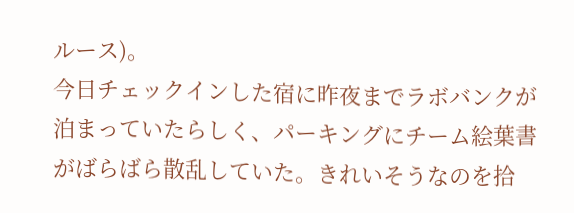ルース)。
今日チェックインした宿に昨夜までラボバンクが泊まっていたらしく、パーキングにチーム絵葉書がばらばら散乱していた。きれいそうなのを拾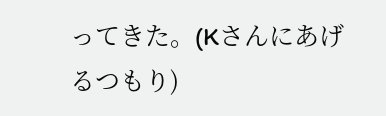ってきた。(Kさんにあげるつもり)